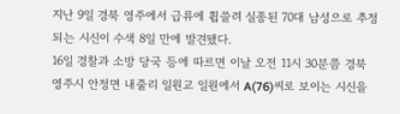지난 9일 경북 영주에서 급류에 휩쓸려 실종된 70대 남성으로 추정되는 시신이 수색 8일 만에 발견됐다.
16일 경찰과 소방 당국 등에 따르면 이날 오전 11시 30분쯤 경북 영주시 안정면 내줄리 일원교 일원에서 A(76)씨로 보이는 시신을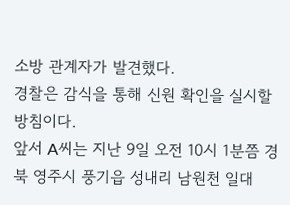소방 관계자가 발견했다.
경찰은 감식을 통해 신원 확인을 실시할 방침이다.
앞서 A씨는 지난 9일 오전 10시 1분쯤 경북 영주시 풍기읍 성내리 남원천 일대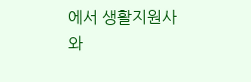에서 생활지원사와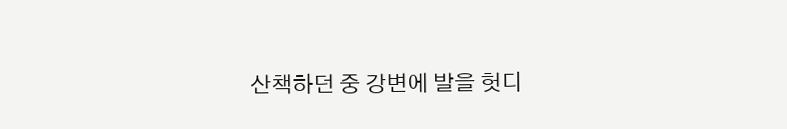산책하던 중 강변에 발을 헛디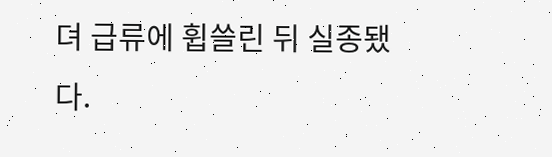뎌 급류에 휩쓸린 뒤 실종됐다.